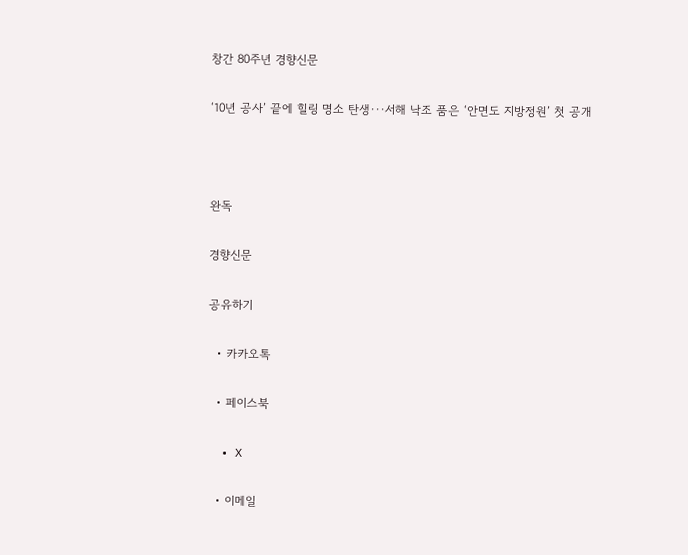창간 80주년 경향신문

‘10년 공사’ 끝에 힐링 명소 탄생···서해 낙조 품은 ‘안면도 지방정원’ 첫 공개



완독

경향신문

공유하기

  • 카카오톡

  • 페이스북

  • X

  • 이메일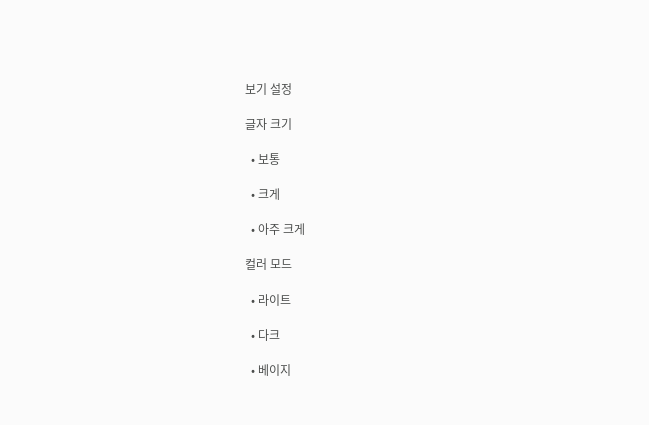보기 설정

글자 크기

  • 보통

  • 크게

  • 아주 크게

컬러 모드

  • 라이트

  • 다크

  • 베이지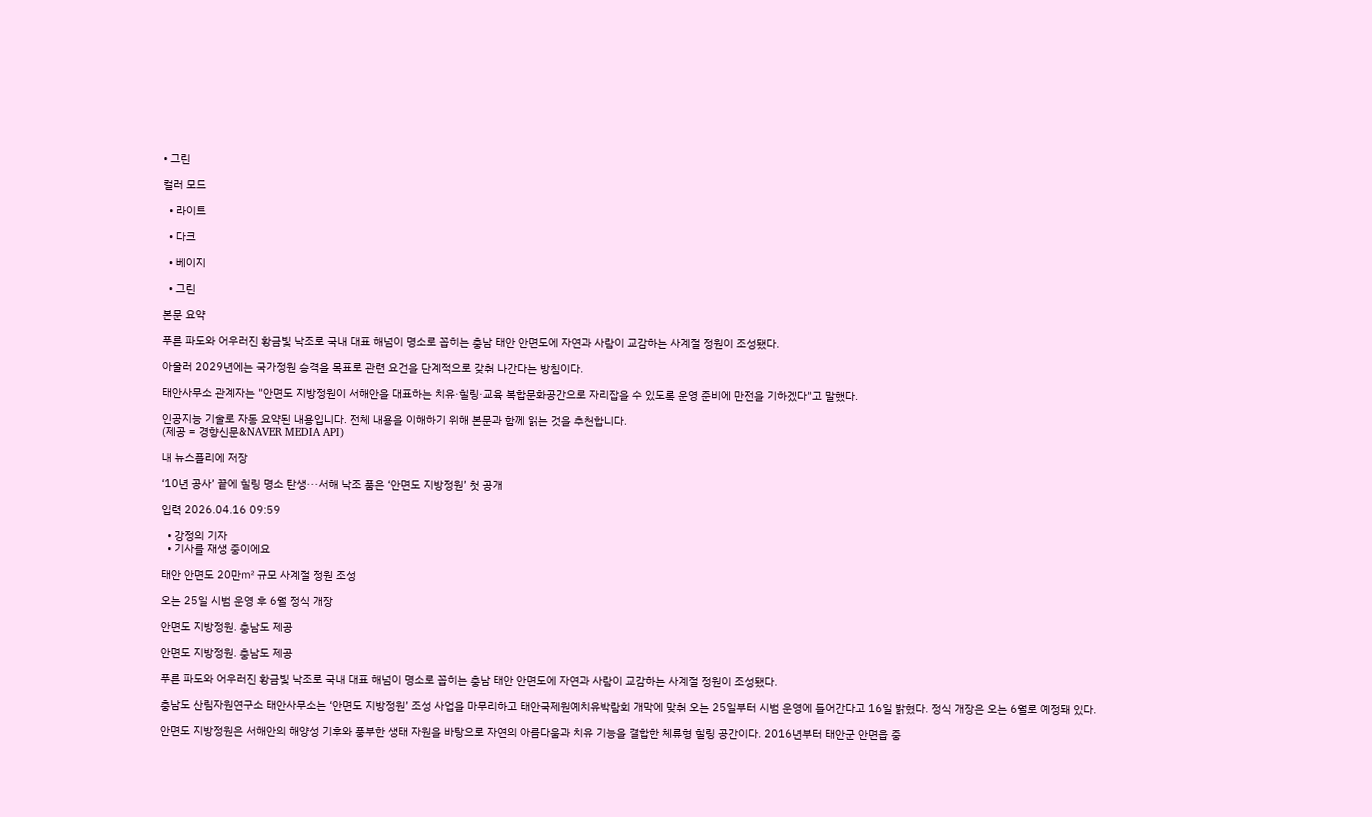• 그린

컬러 모드

  • 라이트

  • 다크

  • 베이지

  • 그린

본문 요약

푸른 파도와 어우러진 황금빛 낙조로 국내 대표 해넘이 명소로 꼽히는 충남 태안 안면도에 자연과 사람이 교감하는 사계절 정원이 조성됐다.

아울러 2029년에는 국가정원 승격을 목표로 관련 요건을 단계적으로 갖춰 나간다는 방침이다.

태안사무소 관계자는 "안면도 지방정원이 서해안을 대표하는 치유·힐링·교육 복합문화공간으로 자리잡을 수 있도록 운영 준비에 만전을 기하겠다"고 말했다.

인공지능 기술로 자동 요약된 내용입니다. 전체 내용을 이해하기 위해 본문과 함께 읽는 것을 추천합니다.
(제공 = 경향신문&NAVER MEDIA API)

내 뉴스플리에 저장

‘10년 공사’ 끝에 힐링 명소 탄생···서해 낙조 품은 ‘안면도 지방정원’ 첫 공개

입력 2026.04.16 09:59

  • 강정의 기자
  • 기사를 재생 중이에요

태안 안면도 20만㎡ 규모 사계절 정원 조성

오는 25일 시범 운영 후 6월 정식 개장

안면도 지방정원. 충남도 제공

안면도 지방정원. 충남도 제공

푸른 파도와 어우러진 황금빛 낙조로 국내 대표 해넘이 명소로 꼽히는 충남 태안 안면도에 자연과 사람이 교감하는 사계절 정원이 조성됐다.

충남도 산림자원연구소 태안사무소는 ‘안면도 지방정원’ 조성 사업을 마무리하고 태안국제원예치유박람회 개막에 맞춰 오는 25일부터 시범 운영에 들어간다고 16일 밝혔다. 정식 개장은 오는 6월로 예정돼 있다.

안면도 지방정원은 서해안의 해양성 기후와 풍부한 생태 자원을 바탕으로 자연의 아름다움과 치유 기능을 결합한 체류형 힐링 공간이다. 2016년부터 태안군 안면읍 중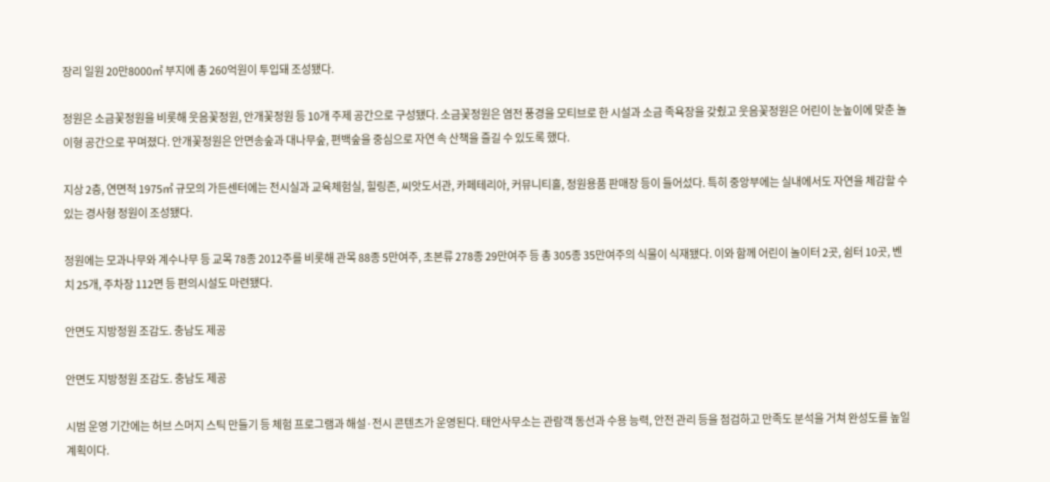장리 일원 20만8000㎡ 부지에 총 260억원이 투입돼 조성됐다.

정원은 소금꽃정원을 비롯해 웃음꽃정원, 안개꽃정원 등 10개 주제 공간으로 구성됐다. 소금꽃정원은 염전 풍경을 모티브로 한 시설과 소금 족욕장을 갖췄고 웃음꽃정원은 어린이 눈높이에 맞춘 놀이형 공간으로 꾸며졌다. 안개꽃정원은 안면송숲과 대나무숲, 편백숲을 중심으로 자연 속 산책을 즐길 수 있도록 했다.

지상 2층, 연면적 1975㎡ 규모의 가든센터에는 전시실과 교육체험실, 힐링존, 씨앗도서관, 카페테리아, 커뮤니티홀, 정원용품 판매장 등이 들어섰다. 특히 중앙부에는 실내에서도 자연을 체감할 수 있는 경사형 정원이 조성됐다.

정원에는 모과나무와 계수나무 등 교목 78종 2012주를 비롯해 관목 88종 5만여주, 초본류 278종 29만여주 등 총 305종 35만여주의 식물이 식재됐다. 이와 함께 어린이 놀이터 2곳, 쉼터 10곳, 벤치 25개, 주차장 112면 등 편의시설도 마련됐다.

안면도 지방정원 조감도. 충남도 제공

안면도 지방정원 조감도. 충남도 제공

시범 운영 기간에는 허브 스머지 스틱 만들기 등 체험 프로그램과 해설·전시 콘텐츠가 운영된다. 태안사무소는 관람객 동선과 수용 능력, 안전 관리 등을 점검하고 만족도 분석을 거쳐 완성도를 높일 계획이다.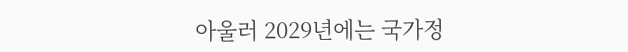아울러 2029년에는 국가정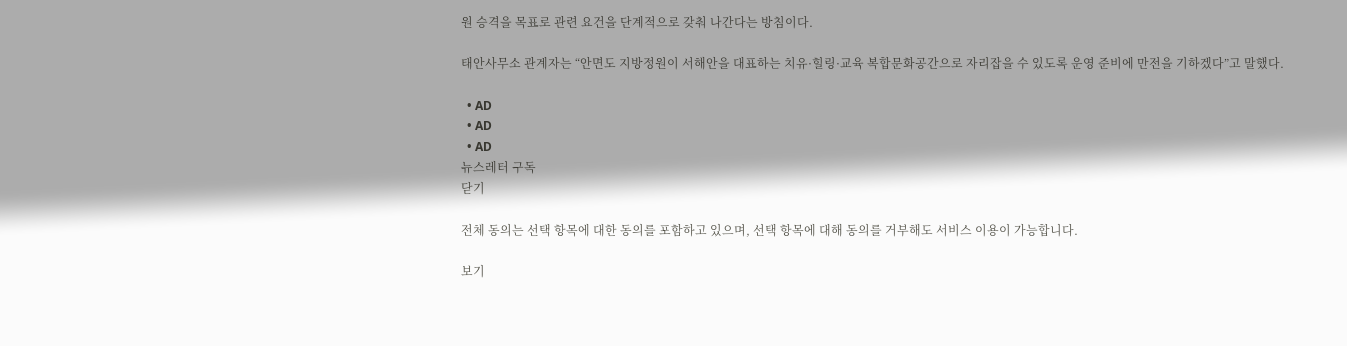원 승격을 목표로 관련 요건을 단계적으로 갖춰 나간다는 방침이다.

태안사무소 관계자는 “안면도 지방정원이 서해안을 대표하는 치유·힐링·교육 복합문화공간으로 자리잡을 수 있도록 운영 준비에 만전을 기하겠다”고 말했다.

  • AD
  • AD
  • AD
뉴스레터 구독
닫기

전체 동의는 선택 항목에 대한 동의를 포함하고 있으며, 선택 항목에 대해 동의를 거부해도 서비스 이용이 가능합니다.

보기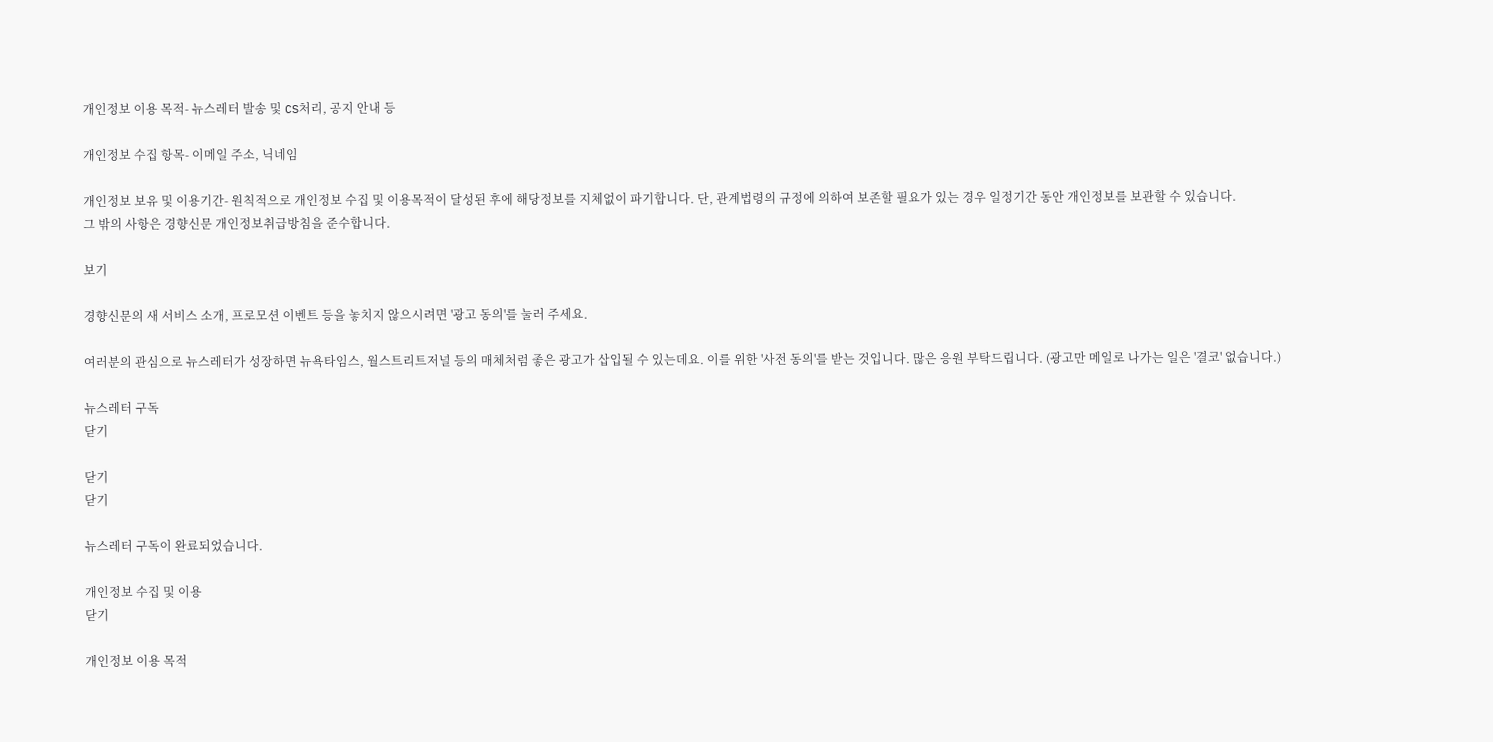개인정보 이용 목적- 뉴스레터 발송 및 CS처리, 공지 안내 등

개인정보 수집 항목- 이메일 주소, 닉네임

개인정보 보유 및 이용기간- 원칙적으로 개인정보 수집 및 이용목적이 달성된 후에 해당정보를 지체없이 파기합니다. 단, 관계법령의 규정에 의하여 보존할 필요가 있는 경우 일정기간 동안 개인정보를 보관할 수 있습니다.
그 밖의 사항은 경향신문 개인정보취급방침을 준수합니다.

보기

경향신문의 새 서비스 소개, 프로모션 이벤트 등을 놓치지 않으시려면 '광고 동의'를 눌러 주세요.

여러분의 관심으로 뉴스레터가 성장하면 뉴욕타임스, 월스트리트저널 등의 매체처럼 좋은 광고가 삽입될 수 있는데요. 이를 위한 '사전 동의'를 받는 것입니다. 많은 응원 부탁드립니다. (광고만 메일로 나가는 일은 '결코' 없습니다.)

뉴스레터 구독
닫기

닫기
닫기

뉴스레터 구독이 완료되었습니다.

개인정보 수집 및 이용
닫기

개인정보 이용 목적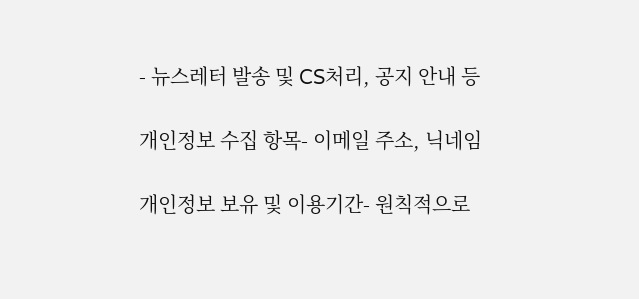- 뉴스레터 발송 및 CS처리, 공지 안내 등

개인정보 수집 항목- 이메일 주소, 닉네임

개인정보 보유 및 이용기간- 원칙적으로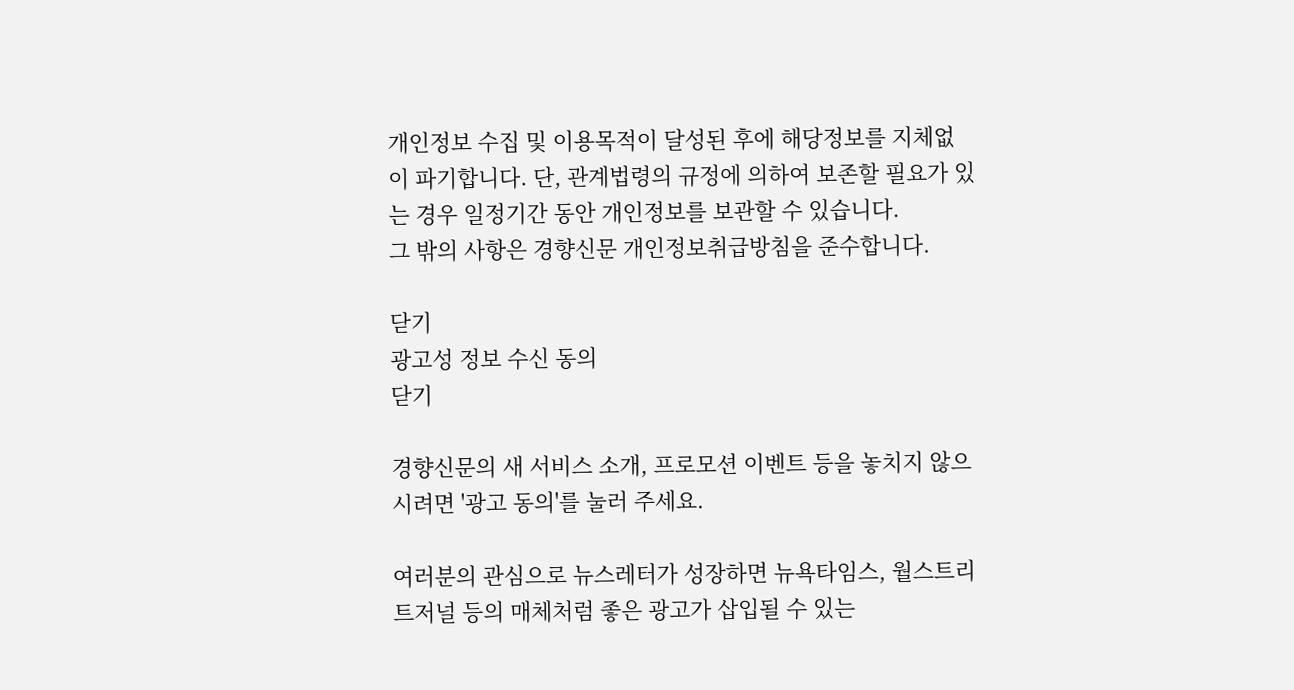개인정보 수집 및 이용목적이 달성된 후에 해당정보를 지체없이 파기합니다. 단, 관계법령의 규정에 의하여 보존할 필요가 있는 경우 일정기간 동안 개인정보를 보관할 수 있습니다.
그 밖의 사항은 경향신문 개인정보취급방침을 준수합니다.

닫기
광고성 정보 수신 동의
닫기

경향신문의 새 서비스 소개, 프로모션 이벤트 등을 놓치지 않으시려면 '광고 동의'를 눌러 주세요.

여러분의 관심으로 뉴스레터가 성장하면 뉴욕타임스, 월스트리트저널 등의 매체처럼 좋은 광고가 삽입될 수 있는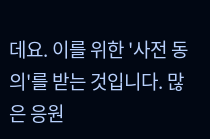데요. 이를 위한 '사전 동의'를 받는 것입니다. 많은 응원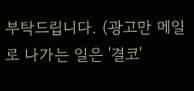부탁드립니다. (광고만 메일로 나가는 일은 '결코'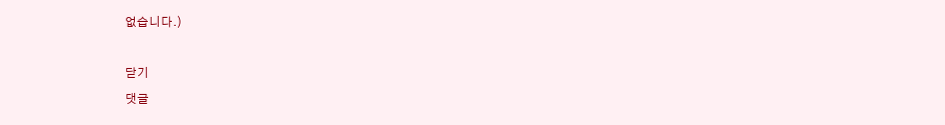없습니다.)

닫기
댓글